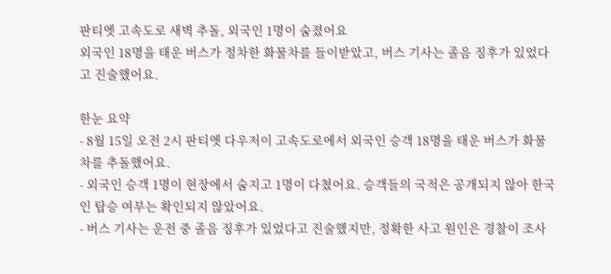판티엣 고속도로 새벽 추돌, 외국인 1명이 숨졌어요
외국인 18명을 태운 버스가 정차한 화물차를 들이받았고, 버스 기사는 졸음 징후가 있었다고 진술했어요.

한눈 요약
- 8월 15일 오전 2시 판티엣 다우저이 고속도로에서 외국인 승객 18명을 태운 버스가 화물차를 추돌했어요.
- 외국인 승객 1명이 현장에서 숨지고 1명이 다쳤어요. 승객들의 국적은 공개되지 않아 한국인 탑승 여부는 확인되지 않았어요.
- 버스 기사는 운전 중 졸음 징후가 있었다고 진술했지만, 정확한 사고 원인은 경찰이 조사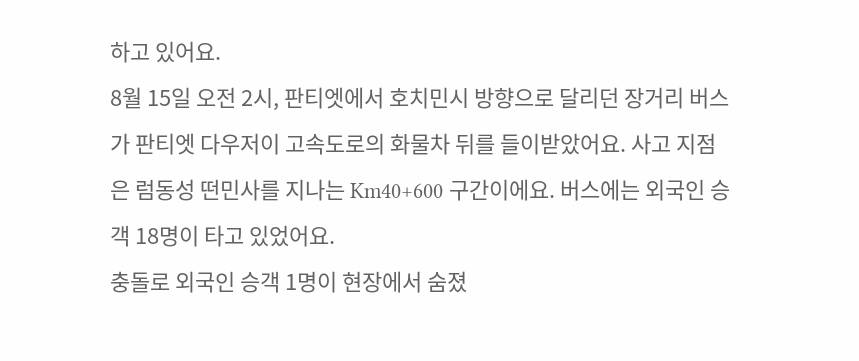하고 있어요.
8월 15일 오전 2시, 판티엣에서 호치민시 방향으로 달리던 장거리 버스가 판티엣 다우저이 고속도로의 화물차 뒤를 들이받았어요. 사고 지점은 럼동성 떤민사를 지나는 Km40+600 구간이에요. 버스에는 외국인 승객 18명이 타고 있었어요.
충돌로 외국인 승객 1명이 현장에서 숨졌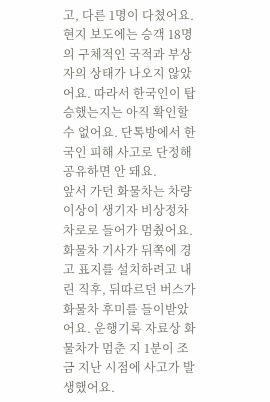고, 다른 1명이 다쳤어요. 현지 보도에는 승객 18명의 구체적인 국적과 부상자의 상태가 나오지 않았어요. 따라서 한국인이 탑승했는지는 아직 확인할 수 없어요. 단톡방에서 한국인 피해 사고로 단정해 공유하면 안 돼요.
앞서 가던 화물차는 차량 이상이 생기자 비상정차 차로로 들어가 멈췄어요. 화물차 기사가 뒤쪽에 경고 표지를 설치하려고 내린 직후, 뒤따르던 버스가 화물차 후미를 들이받았어요. 운행기록 자료상 화물차가 멈춘 지 1분이 조금 지난 시점에 사고가 발생했어요.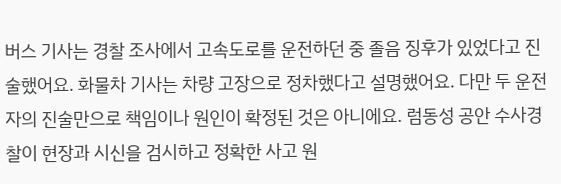버스 기사는 경찰 조사에서 고속도로를 운전하던 중 졸음 징후가 있었다고 진술했어요. 화물차 기사는 차량 고장으로 정차했다고 설명했어요. 다만 두 운전자의 진술만으로 책임이나 원인이 확정된 것은 아니에요. 럼동성 공안 수사경찰이 현장과 시신을 검시하고 정확한 사고 원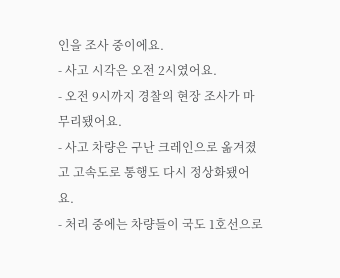인을 조사 중이에요.
- 사고 시각은 오전 2시였어요.
- 오전 9시까지 경찰의 현장 조사가 마무리됐어요.
- 사고 차량은 구난 크레인으로 옮겨졌고 고속도로 통행도 다시 정상화됐어요.
- 처리 중에는 차량들이 국도 1호선으로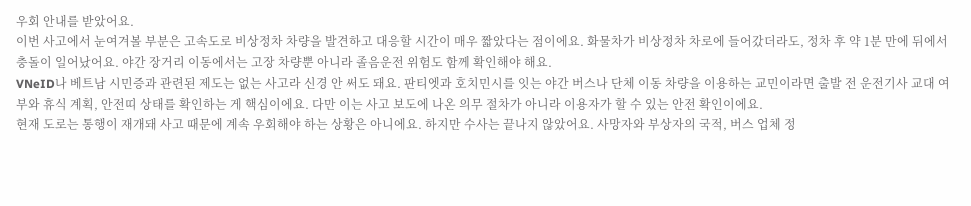우회 안내를 받았어요.
이번 사고에서 눈여겨볼 부분은 고속도로 비상정차 차량을 발견하고 대응할 시간이 매우 짧았다는 점이에요. 화물차가 비상정차 차로에 들어갔더라도, 정차 후 약 1분 만에 뒤에서 충돌이 일어났어요. 야간 장거리 이동에서는 고장 차량뿐 아니라 졸음운전 위험도 함께 확인해야 해요.
VNeID나 베트남 시민증과 관련된 제도는 없는 사고라 신경 안 써도 돼요. 판티엣과 호치민시를 잇는 야간 버스나 단체 이동 차량을 이용하는 교민이라면 출발 전 운전기사 교대 여부와 휴식 계획, 안전띠 상태를 확인하는 게 핵심이에요. 다만 이는 사고 보도에 나온 의무 절차가 아니라 이용자가 할 수 있는 안전 확인이에요.
현재 도로는 통행이 재개돼 사고 때문에 계속 우회해야 하는 상황은 아니에요. 하지만 수사는 끝나지 않았어요. 사망자와 부상자의 국적, 버스 업체 정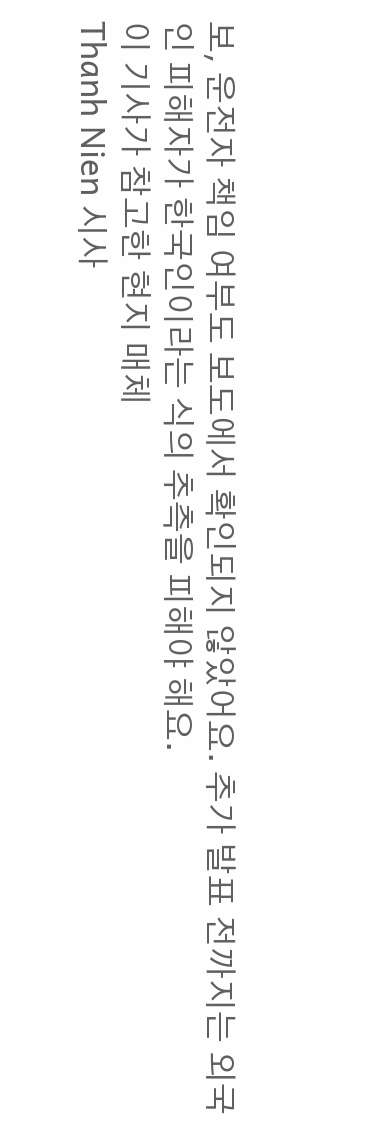보, 운전자 책임 여부도 보도에서 확인되지 않았어요. 추가 발표 전까지는 외국인 피해자가 한국인이라는 식의 추측을 피해야 해요.
이 기사가 참고한 현지 매체
Thanh Nien 시사